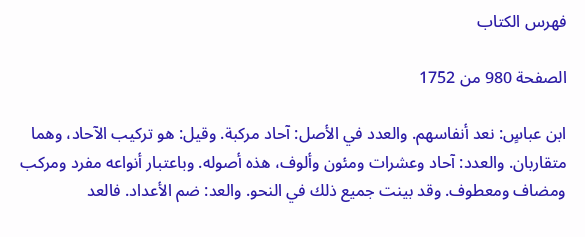فهرس الكتاب

الصفحة 980 من 1752

ابن عباسٍ: نعد أنفاسهم. والعدد في الأصل: آحاد مركبة. وقيل: هو تركيب الآحاد، وهما متقاربان. والعدد: آحاد وعشرات ومئون وألوف، هذه أصوله. وباعتبار أنواعه مفرد ومركب ومضاف ومعطوف. وقد بينت جميع ذلك في النحو. والعد: ضم الأعداد. فالعد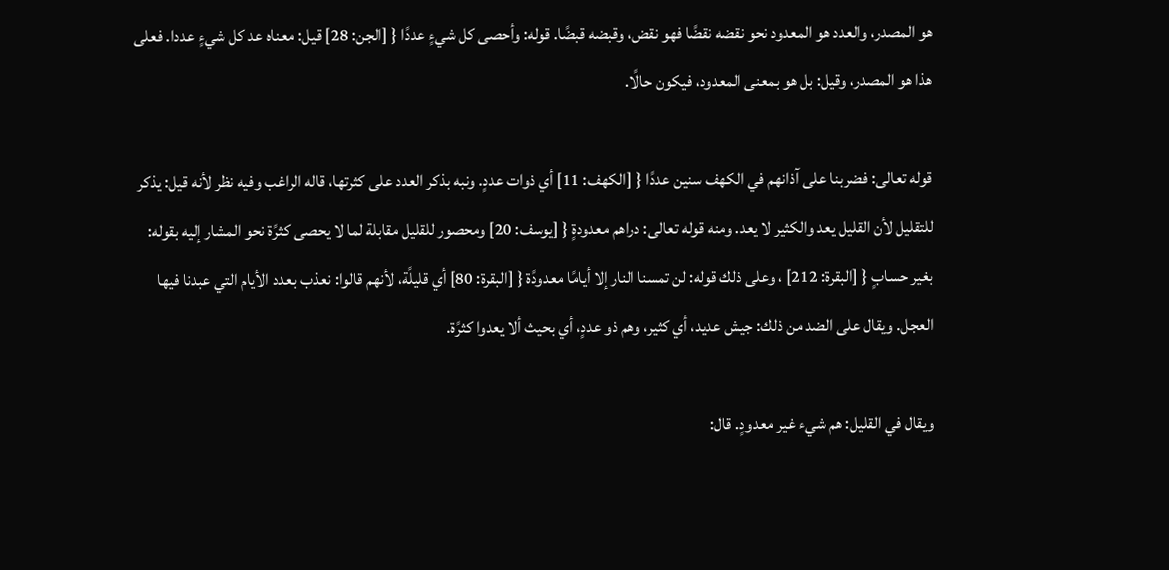هو المصدر، والعدد هو المعدود نحو نقضه نقضًا فهو نقض، وقبضه قبضًا. قوله: وأحصى كل شيءٍ عددًا { [الجن: 28] قيل: معناه عد كل شيءٍ عددا. فعلى هذا هو المصدر، وقيل: بل هو بمعنى المعدود، فيكون حالًا.

قوله تعالى: فضربنا على آذانهم في الكهف سنين عددًا { [الكهف: 11] أي ذوات عددٍ. ونبه بذكر العدد على كثرتها، قاله الراغب وفيه نظر لأنه قيل: يذكر للتقليل لأن القليل يعد والكثير لا يعد. ومنه قوله تعالى: دراهم معدودةٍ { [يوسف: 20] ومحصور للقليل مقابلة لما لا يحصى كثرًة نحو المشار إليه بقوله: بغير حسابٍ { [البقرة: 212] ، وعلى ذلك قوله: لن تمسنا النار إلا أيامًا معدودًة { [البقرة: 80] أي قليلًة، لأنهم قالوا: نعذب بعدد الأيام التي عبدنا فيها العجل. ويقال على الضد من ذلك: جيش عديد، أي كثير، وهم ذو عددٍ، أي بحيث ألا يعدوا كثرًة.

ويقال في القليل: هم شيء غير معدودٍ. قال: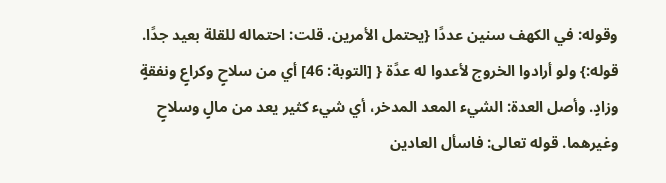وقوله: في الكهف سنين عددًا {يحتمل الأمرين. قلت: احتماله للقلة بعيد جدًا. قوله:} ولو أرادوا الخروج لأعدوا له عدًة { [التوبة: 46] أي من سلاحٍ وكراعٍ ونفقةٍ وزادٍ. وأصل العدة: الشيء المعد المدخر، أي شيء كثير يعد من مالٍ وسلاحٍ وغيرهما. قوله تعالى: فاسأل العادين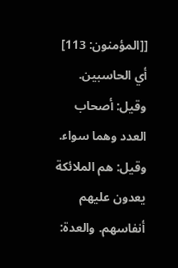[[المؤمنون: 113] أي الحاسبين. وقيل: أصحاب العدد وهما سواء. وقيل: هم الملائكة يعدون عليهم أنفاسهم. والعدة: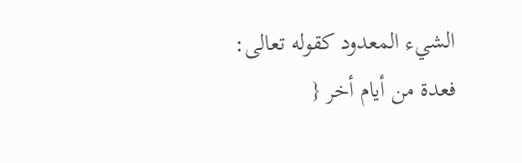الشيء المعدود كقوله تعالى: فعدة من أيام أخر {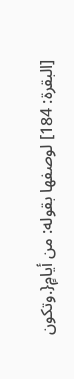[البقرة: 184] لوصفها بقوله: من أيامٍ{.وتكون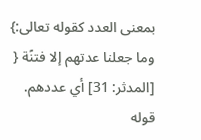بمعنى العدد كقوله تعالى:} وما جعلنا عدتهم إلا فتنًة { [المدثر: 31] أي عددهم. قوله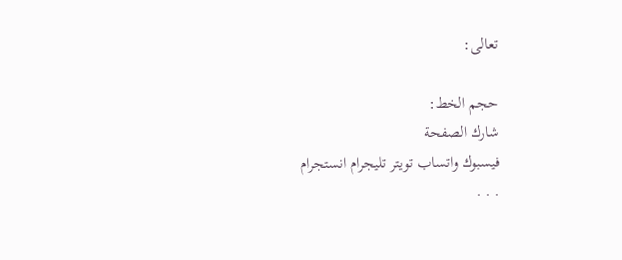تعالى:

حجم الخط:
شارك الصفحة
فيسبوك واتساب تويتر تليجرام انستجرام
. . .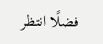فضلًا انتظر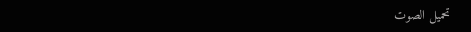تحميل الصوت